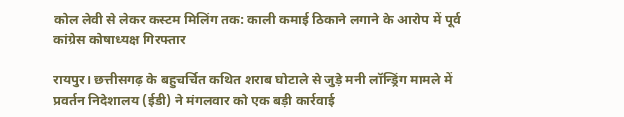कोल लेवी से लेकर कस्टम मिलिंग तक: काली कमाई ठिकाने लगाने के आरोप में पूर्व कांग्रेस कोषाध्यक्ष गिरफ्तार

रायपुर। छत्तीसगढ़ के बहुचर्चित कथित शराब घोटाले से जुड़े मनी लॉन्ड्रिंग मामले में प्रवर्तन निदेशालय (ईडी) ने मंगलवार को एक बड़ी कार्रवाई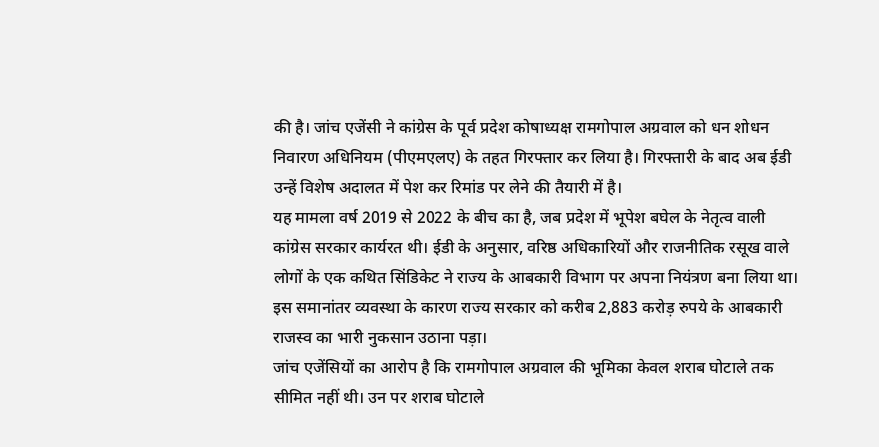की है। जांच एजेंसी ने कांग्रेस के पूर्व प्रदेश कोषाध्यक्ष रामगोपाल अग्रवाल को धन शोधन निवारण अधिनियम (पीएमएलए) के तहत गिरफ्तार कर लिया है। गिरफ्तारी के बाद अब ईडी उन्हें विशेष अदालत में पेश कर रिमांड पर लेने की तैयारी में है।
यह मामला वर्ष 2019 से 2022 के बीच का है, जब प्रदेश में भूपेश बघेल के नेतृत्व वाली कांग्रेस सरकार कार्यरत थी। ईडी के अनुसार, वरिष्ठ अधिकारियों और राजनीतिक रसूख वाले लोगों के एक कथित सिंडिकेट ने राज्य के आबकारी विभाग पर अपना नियंत्रण बना लिया था। इस समानांतर व्यवस्था के कारण राज्य सरकार को करीब 2,883 करोड़ रुपये के आबकारी राजस्व का भारी नुकसान उठाना पड़ा।
जांच एजेंसियों का आरोप है कि रामगोपाल अग्रवाल की भूमिका केवल शराब घोटाले तक सीमित नहीं थी। उन पर शराब घोटाले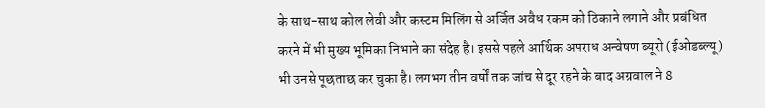के साथ-साथ कोल लेवी और कस्टम मिलिंग से अर्जित अवैध रकम को ठिकाने लगाने और प्रबंधित करने में भी मुख्य भूमिका निभाने का संदेह है। इससे पहले आर्थिक अपराध अन्वेषण ब्यूरो (ईओडब्ल्यू) भी उनसे पूछताछ कर चुका है। लगभग तीन वर्षों तक जांच से दूर रहने के बाद अग्रवाल ने 8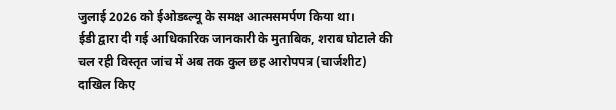जुलाई 2026 को ईओडब्ल्यू के समक्ष आत्मसमर्पण किया था।
ईडी द्वारा दी गई आधिकारिक जानकारी के मुताबिक, शराब घोटाले की चल रही विस्तृत जांच में अब तक कुल छह आरोपपत्र (चार्जशीट) दाखिल किए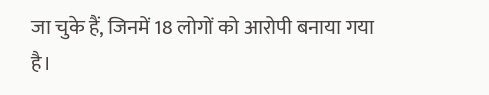जा चुके हैं, जिनमें 18 लोगों को आरोपी बनाया गया है।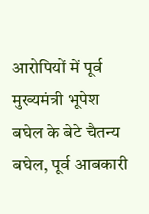आरोपियों में पूर्व मुख्यमंत्री भूपेश बघेल के बेटे चैतन्य बघेल, पूर्व आबकारी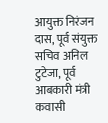आयुक्त निरंजन दास, पूर्व संयुक्त सचिव अनिल टुटेजा, पूर्व आबकारी मंत्री कवासी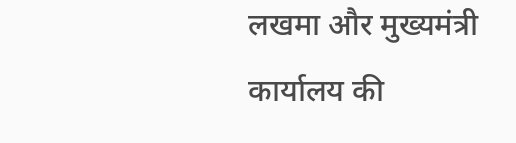लखमा और मुख्यमंत्री कार्यालय की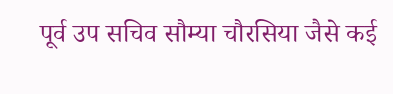पूर्व उप सचिव सौम्या चौरसिया जैसे कई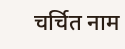चर्चित नाम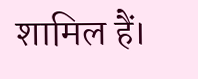शामिल हैं।